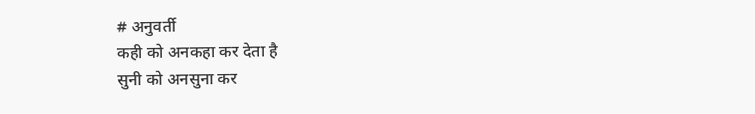# अनुवर्ती
कही को अनकहा कर देता है
सुनी को अनसुना कर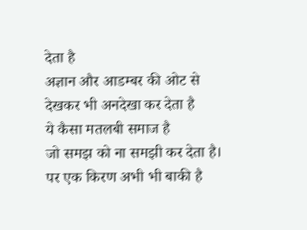देता है
अज्ञान और आडम्बर की ओट से
देखकर भी अनदेखा कर देता है
ये कैसा मतलबी समाज है
जो समझ को ना समझी कर देता है।
पर एक किरण अभी भी बाकी है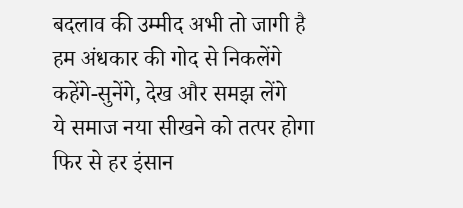बदलाव की उम्मीद अभी तो जागी है
हम अंधकार की गोद से निकलेंगे
कहेंगे-सुनेंगे, देख और समझ लेंगे
ये समाज नया सीखने को तत्पर होगा
फिर से हर इंसान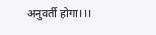अनुवर्ती होगा।।।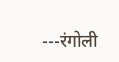---रंगोली